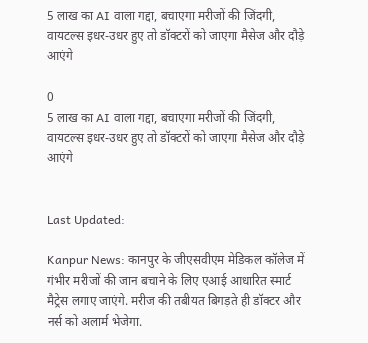5 लाख का AI वाला गद्दा, बचाएगा मरीजों की जिंदगी, वायटल्‍स इधर-उधर हुए तो डॉक्‍टरों को जाएगा मैसेज और दौड़े आएंगे

0
5 लाख का AI वाला गद्दा, बचाएगा मरीजों की जिंदगी, वायटल्‍स इधर-उधर हुए तो डॉक्‍टरों को जाएगा मैसेज और दौड़े आएंगे


Last Updated:

Kanpur News: कानपुर के जीएसवीएम मेडिकल कॉलेज में गंभीर मरीजों की जान बचाने के लिए एआई आधारित स्मार्ट मैट्रेस लगाए जाएंगे. मरीज की तबीयत बिगड़ते ही डॉक्टर और नर्स को अलार्म भेजेगा.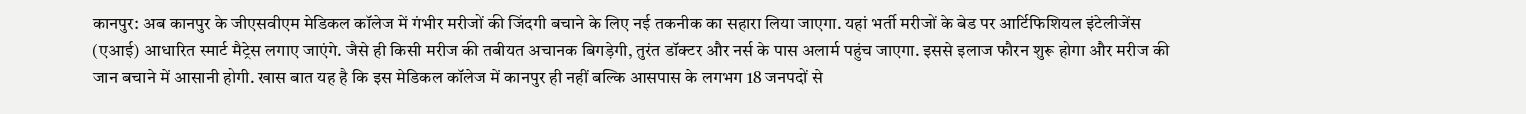कानपुर: अब कानपुर के जीएसवीएम मेडिकल कॉलेज में गंभीर मरीजों की जिंदगी बचाने के लिए नई तकनीक का सहारा लिया जाएगा. यहां भर्ती मरीजों के बेड पर आर्टिफिशियल इंटेलीजेंस (एआई) आधारित स्मार्ट मैट्रेस लगाए जाएंगे. जैसे ही किसी मरीज की तबीयत अचानक बिगड़ेगी, तुरंत डॉक्टर और नर्स के पास अलार्म पहुंच जाएगा. इससे इलाज फौरन शुरू होगा और मरीज की जान बचाने में आसानी होगी. खास बात यह है कि इस मेडिकल कॉलेज में कानपुर ही नहीं बल्कि आसपास के लगभग 18 जनपदों से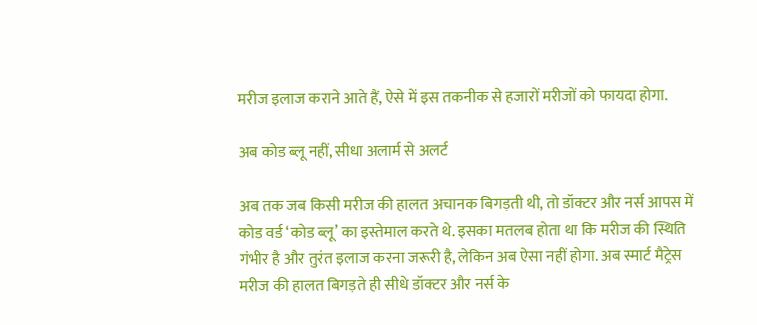मरीज इलाज कराने आते हैं, ऐसे में इस तकनीक से हजारों मरीजों को फायदा होगा.

अब कोड ब्लू नहीं, सीधा अलार्म से अलर्ट

अब तक जब किसी मरीज की हालत अचानक बिगड़ती थी, तो डॉक्टर और नर्स आपस में कोड वर्ड ‘कोड ब्लू’ का इस्तेमाल करते थे. इसका मतलब होता था कि मरीज की स्थिति गंभीर है और तुरंत इलाज करना जरूरी है, लेकिन अब ऐसा नहीं होगा. अब स्मार्ट मैट्रेस मरीज की हालत बिगड़ते ही सीधे डॉक्टर और नर्स के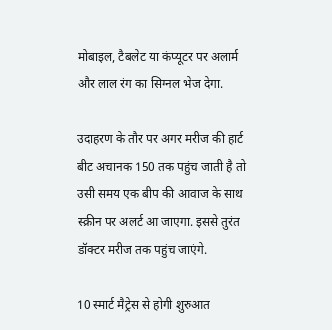मोबाइल, टैबलेट या कंप्यूटर पर अलार्म और लाल रंग का सिग्नल भेज देगा.

उदाहरण के तौर पर अगर मरीज की हार्ट बीट अचानक 150 तक पहुंच जाती है तो उसी समय एक बीप की आवाज के साथ स्क्रीन पर अलर्ट आ जाएगा. इससे तुरंत डॉक्टर मरीज तक पहुंच जाएंगे.

10 स्मार्ट मैट्रेस से होगी शुरुआत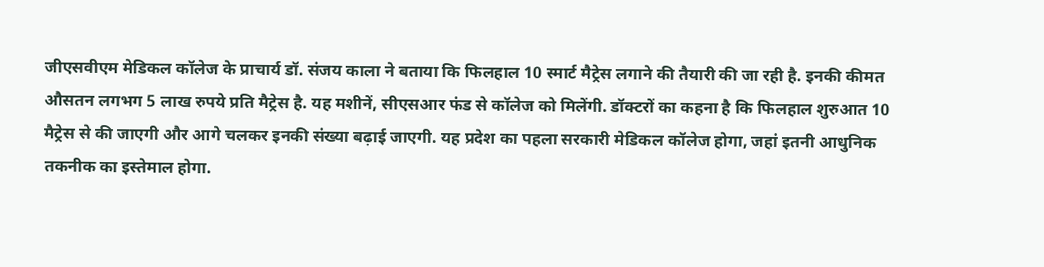जीएसवीएम मेडिकल कॉलेज के प्राचार्य डॉ. संजय काला ने बताया कि फिलहाल 10 स्मार्ट मैट्रेस लगाने की तैयारी की जा रही है. इनकी कीमत औसतन लगभग 5 लाख रुपये प्रति मैट्रेस है. यह मशीनें, सीएसआर फंड से कॉलेज को मिलेंगी. डॉक्टरों का कहना है कि फिलहाल शुरुआत 10 मैट्रेस से की जाएगी और आगे चलकर इनकी संख्या बढ़ाई जाएगी. यह प्रदेश का पहला सरकारी मेडिकल कॉलेज होगा, जहां इतनी आधुनिक तकनीक का इस्तेमाल होगा.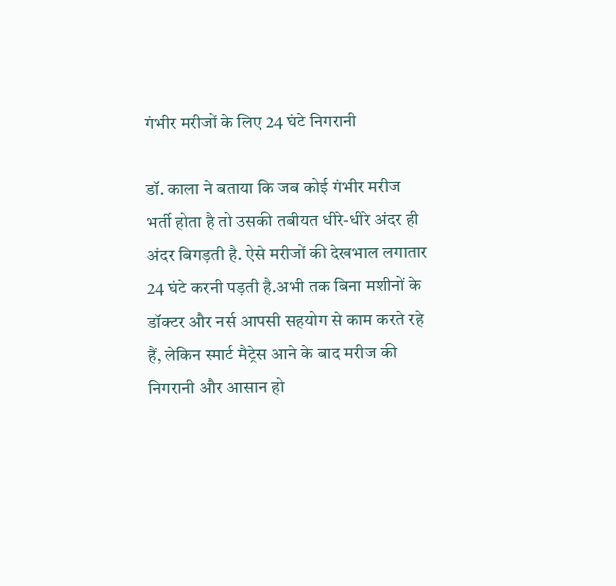गंभीर मरीजों के लिए 24 घंटे निगरानी

डॉ. काला ने बताया कि जब कोई गंभीर मरीज भर्ती होता है तो उसकी तबीयत धीरे-धीरे अंदर ही अंदर बिगड़ती है. ऐसे मरीजों की देखभाल लगातार 24 घंटे करनी पड़ती है.अभी तक बिना मशीनों के डॉक्टर और नर्स आपसी सहयोग से काम करते रहे हैं, लेकिन स्मार्ट मैट्रेस आने के बाद मरीज की निगरानी और आसान हो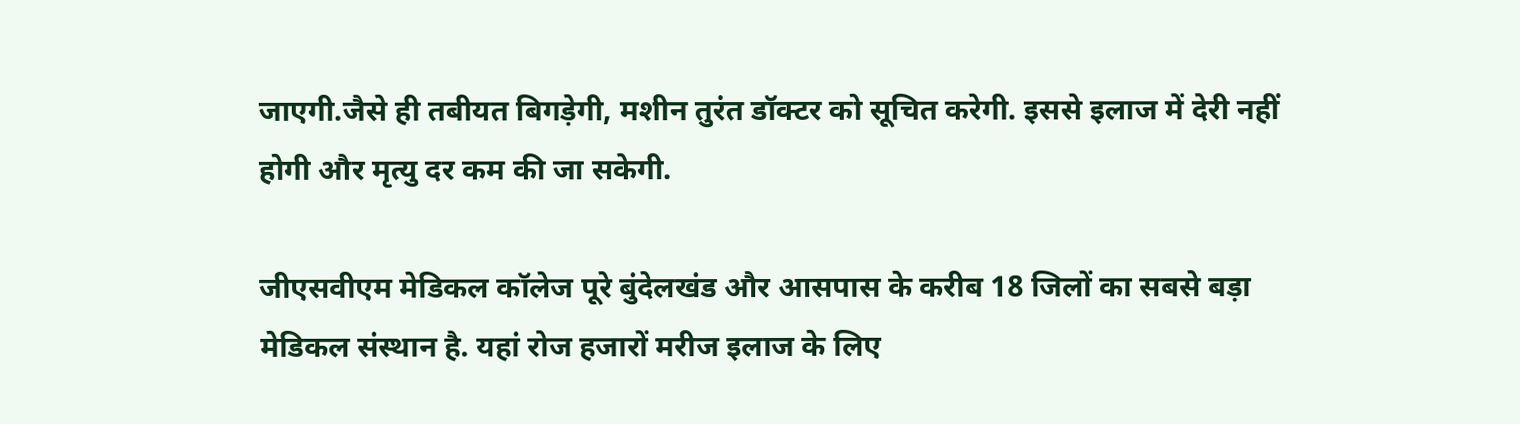जाएगी.जैसे ही तबीयत बिगड़ेगी, मशीन तुरंत डॉक्टर को सूचित करेगी. इससे इलाज में देरी नहीं होगी और मृत्यु दर कम की जा सकेगी.

जीएसवीएम मेडिकल कॉलेज पूरे बुंदेलखंड और आसपास के करीब 18 जिलों का सबसे बड़ा मेडिकल संस्थान है. यहां रोज हजारों मरीज इलाज के लिए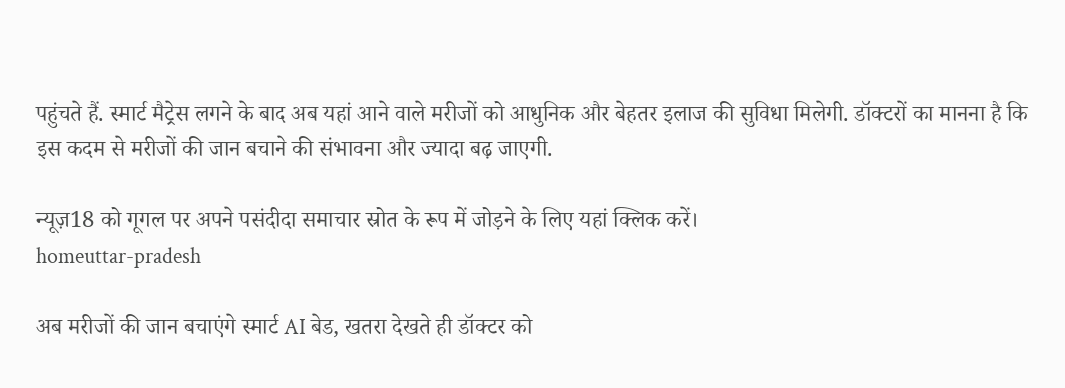पहुंचते हैं. स्मार्ट मैट्रेस लगने के बाद अब यहां आने वाले मरीजों को आधुनिक और बेहतर इलाज की सुविधा मिलेगी. डॉक्टरों का मानना है कि इस कदम से मरीजों की जान बचाने की संभावना और ज्यादा बढ़ जाएगी.

न्यूज़18 को गूगल पर अपने पसंदीदा समाचार स्रोत के रूप में जोड़ने के लिए यहां क्लिक करें।
homeuttar-pradesh

अब मरीजों की जान बचाएंगे स्मार्ट AI बेड, खतरा देखते ही डॉक्टर को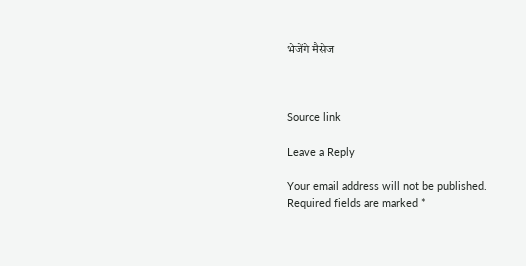भेजेंगे मैसेज



Source link

Leave a Reply

Your email address will not be published. Required fields are marked *